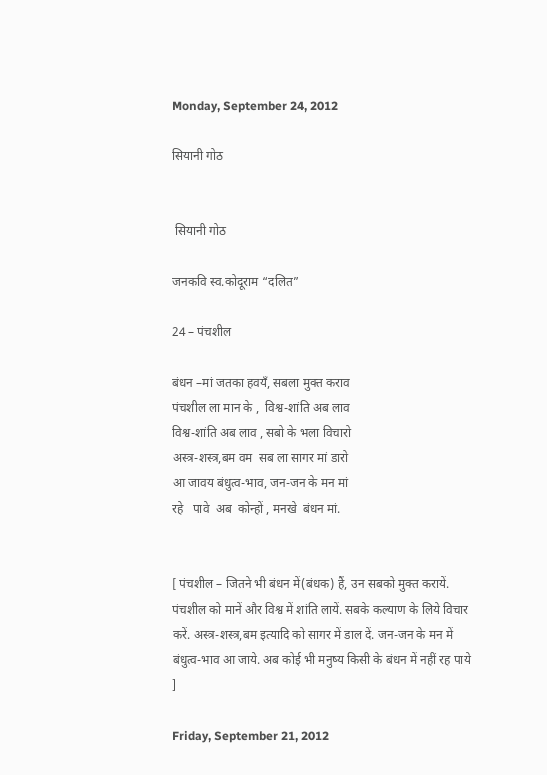Monday, September 24, 2012

सियानी गोठ


 सियानी गोठ

जनकवि स्व.कोदूराम “दलित”

24 – पंचशील

बंधन –मां जतका हवयँ, सबला मुक्त कराव
पंचशील ला मान के ,  विश्व-शांति अब लाव
विश्व-शांति अब लाव , सबो के भला विचारो
अस्त्र-शस्त्र,बम वम  सब ला सागर मां डारो
आ जावय बंधुत्व-भाव, जन-जन के मन मां
रहे   पावे  अब  कोन्हों , मनखे  बंधन मां.


[ पंचशील – जितने भी बंधन में(बंधक) हैं, उन सबको मुक्त करायें. पंचशील को मानें और विश्व में शांति लायें. सबके कल्याण के लिये विचार करें. अस्त्र-शस्त्र,बम इत्यादि को सागर में डाल दें. जन-जन के मन में बंधुत्व-भाव आ जाये. अब कोई भी मनुष्य किसी के बंधन में नहीं रह पाये ]

Friday, September 21, 2012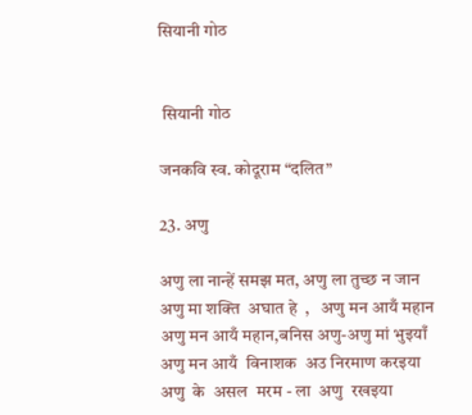सियानी गोठ


 सियानी गोठ

जनकवि स्व. कोदूराम “दलित”

23. अणु

अणु ला नान्हें समझ मत, अणु ला तुच्छ न जान
अणु मा शक्ति  अघात हे  ,   अणु मन आयँ महान
अणु मन आयँ महान,बनिस अणु-अणु मां भुइयाँ
अणु मन आयँ  विनाशक  अउ निरमाण करइया
अणु  के  असल  मरम - ला  अणु  रखइया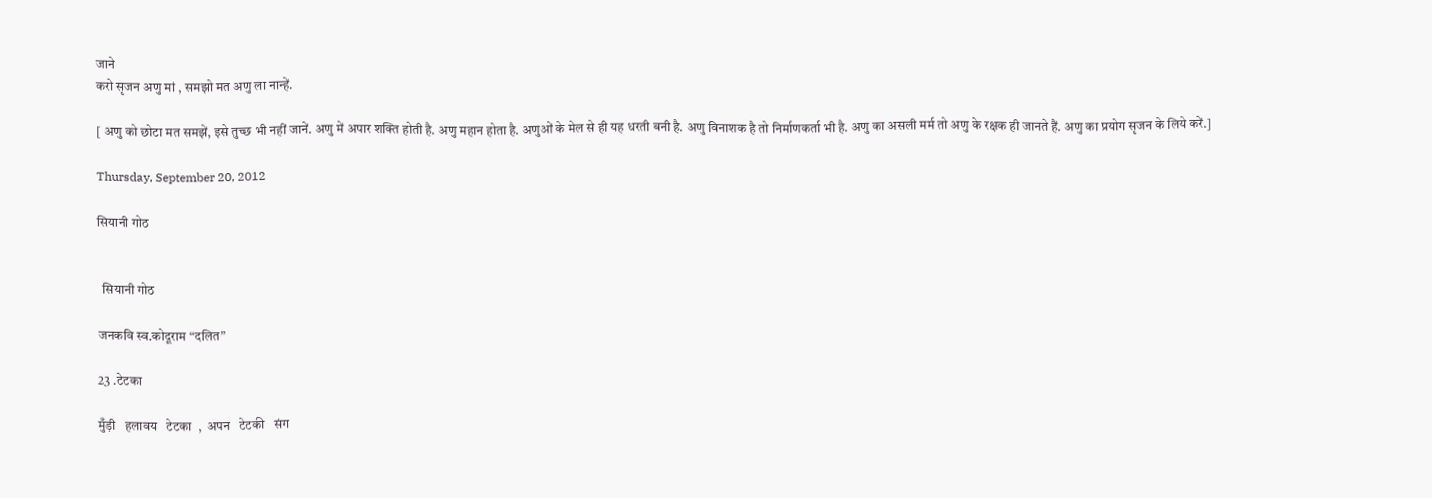जाने
करो सृजन अणु मां , समझो मत अणु ला नान्हें.

[ अणु को छोटा मत समझें, इसे तुच्छ भी नहीं जानें. अणु में अपार शक्ति होती है. अणु महान होता है. अणुओं के मेल से ही यह धरती बनी है. अणु विनाशक है तो निर्माणकर्ता भी है. अणु का असली मर्म तो अणु के रक्षक ही जानते हैं. अणु का प्रयोग सृजन के लिये करें.]

Thursday, September 20, 2012

सियानी गोठ


  सियानी गोठ

जनकवि स्व.कोदूराम “दलित”

23 .टेटका

मुँड़ी   हलावय   टेटका  ,  अपन   टेटकी   संग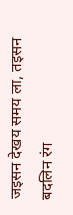जइसन देखय समय ला, तइसन बदलिन रंग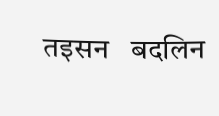तइसन   बदलिन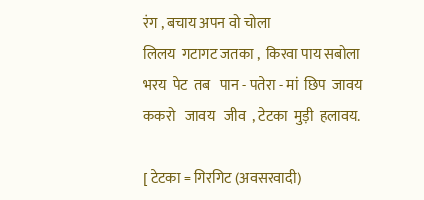रंग , बचाय अपन वो चोला
लिलय  गटागट जतका ,  किरवा पाय सबोला
भरय  पेट  तब   पान - पतेरा - मां  छिप  जावय
ककरो   जावय   जीव  , टेटका  मुड़ी  हलावय.

[ टेटका = गिरगिट (अवसरवादी)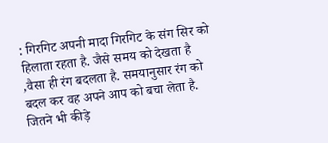: गिरगिट अपनी मादा गिरगिट के संग सिर को हिलाता रहता है. जैसे समय को देखता है ,वैसा ही रंग बदलता है. समयानुसार रंग को बदल कर वह अपने आप को बचा लेता है. जितने भी कीड़े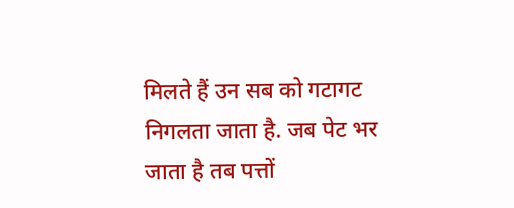मिलते हैं उन सब को गटागट निगलता जाता है. जब पेट भर जाता है तब पत्तों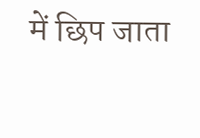में छिप जाता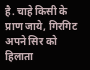है. चाहे किसी के प्राण जाये, गिरगिट अपने सिर को हिलाता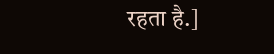रहता है.]